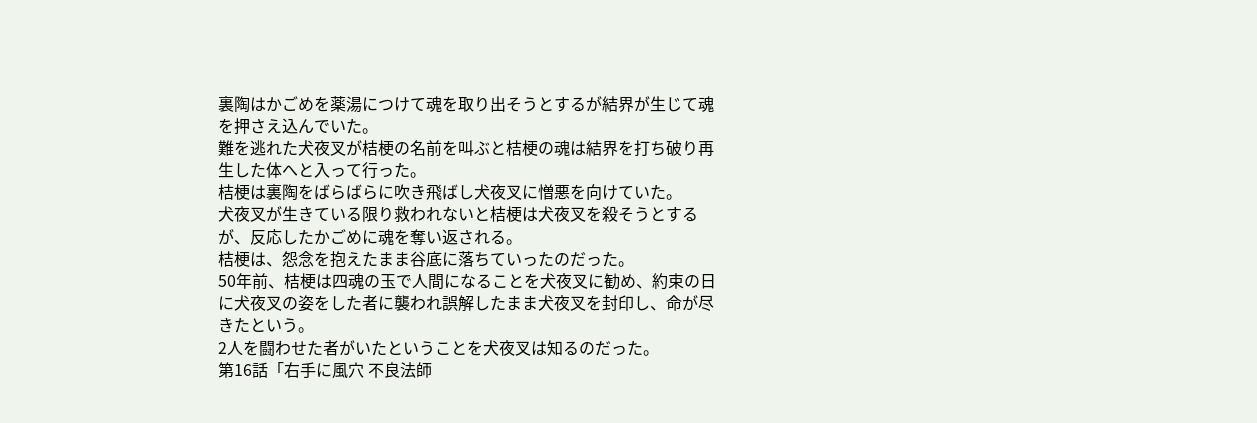裏陶はかごめを薬湯につけて魂を取り出そうとするが結界が生じて魂を押さえ込んでいた。
難を逃れた犬夜叉が桔梗の名前を叫ぶと桔梗の魂は結界を打ち破り再生した体へと入って行った。
桔梗は裏陶をばらばらに吹き飛ばし犬夜叉に憎悪を向けていた。
犬夜叉が生きている限り救われないと桔梗は犬夜叉を殺そうとするが、反応したかごめに魂を奪い返される。
桔梗は、怨念を抱えたまま谷底に落ちていったのだった。
50年前、桔梗は四魂の玉で人間になることを犬夜叉に勧め、約束の日に犬夜叉の姿をした者に襲われ誤解したまま犬夜叉を封印し、命が尽きたという。
2人を闘わせた者がいたということを犬夜叉は知るのだった。
第16話「右手に風穴 不良法師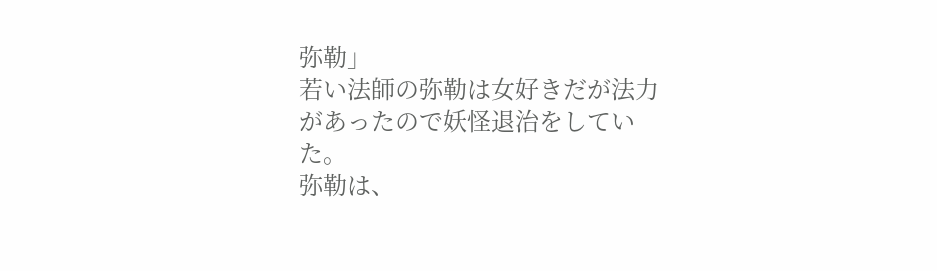弥勒」
若い法師の弥勒は女好きだが法力があったので妖怪退治をしていた。
弥勒は、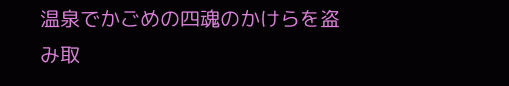温泉でかごめの四魂のかけらを盗み取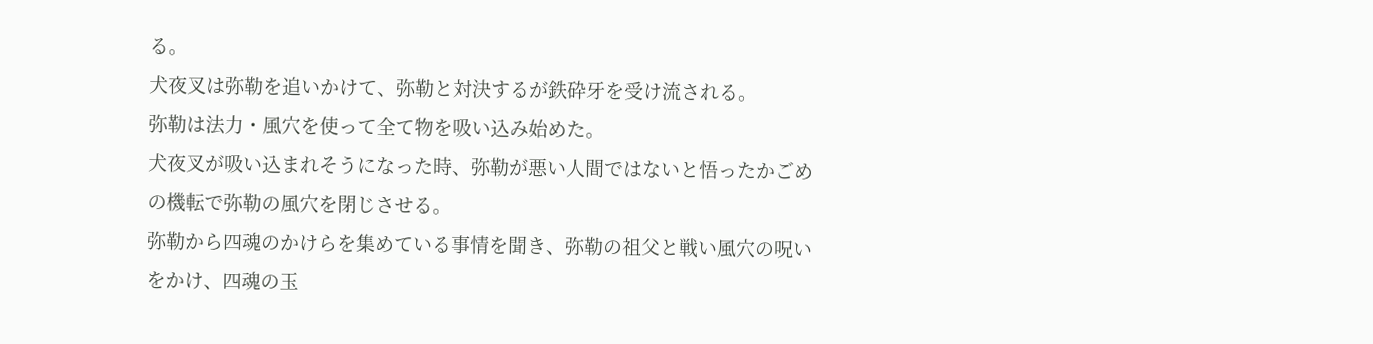る。
犬夜叉は弥勒を追いかけて、弥勒と対決するが鉄砕牙を受け流される。
弥勒は法力・風穴を使って全て物を吸い込み始めた。
犬夜叉が吸い込まれそうになった時、弥勒が悪い人間ではないと悟ったかごめの機転で弥勒の風穴を閉じさせる。
弥勒から四魂のかけらを集めている事情を聞き、弥勒の祖父と戦い風穴の呪いをかけ、四魂の玉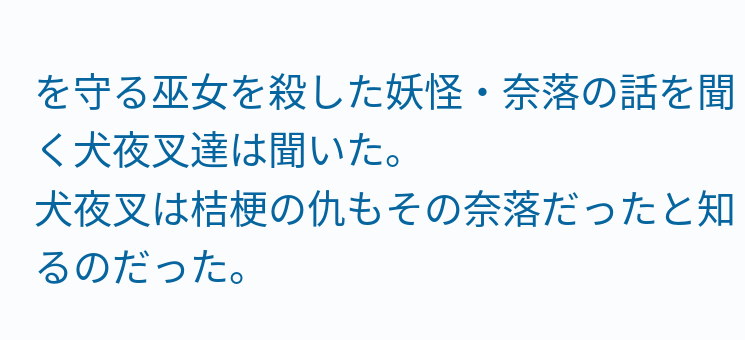を守る巫女を殺した妖怪・奈落の話を聞く犬夜叉達は聞いた。
犬夜叉は桔梗の仇もその奈落だったと知るのだった。